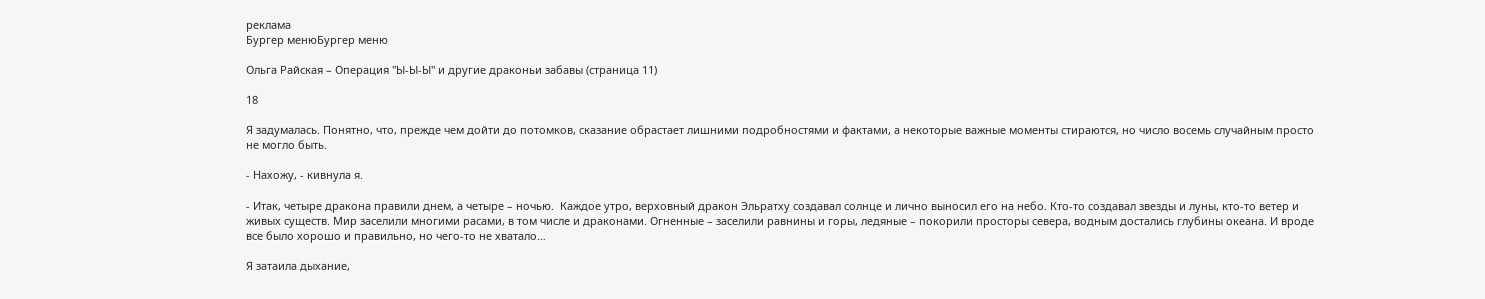реклама
Бургер менюБургер меню

Ольга Райская – Операция "Ы-Ы-Ы" и другие драконьи забавы (страница 11)

18

Я задумалась. Понятно, что, прежде чем дойти до потомков, сказание обрастает лишними подробностями и фактами, а некоторые важные моменты стираются, но число восемь случайным просто не могло быть.

- Нахожу, - кивнула я.

- Итак, четыре дракона правили днем, а четыре – ночью.  Каждое утро, верховный дракон Эльратху создавал солнце и лично выносил его на небо. Кто-то создавал звезды и луны, кто-то ветер и живых существ. Мир заселили многими расами, в том числе и драконами. Огненные – заселили равнины и горы, ледяные – покорили просторы севера, водным достались глубины океана. И вроде все было хорошо и правильно, но чего-то не хватало…

Я затаила дыхание,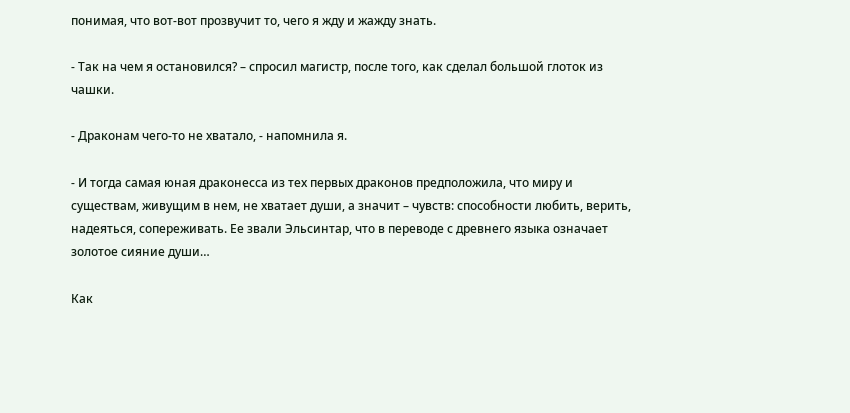понимая, что вот-вот прозвучит то, чего я жду и жажду знать.

- Так на чем я остановился? – спросил магистр, после того, как сделал большой глоток из чашки.

- Драконам чего-то не хватало, - напомнила я.

- И тогда самая юная драконесса из тех первых драконов предположила, что миру и существам, живущим в нем, не хватает души, а значит – чувств: способности любить, верить, надеяться, сопереживать. Ее звали Эльсинтар, что в переводе с древнего языка означает золотое сияние души…

Как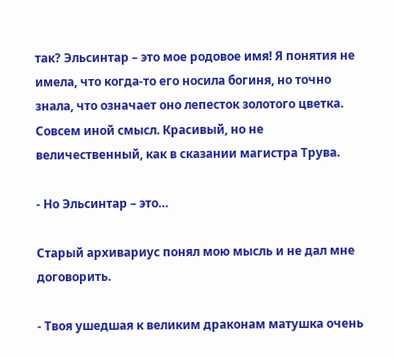так? Эльсинтар – это мое родовое имя! Я понятия не имела, что когда-то его носила богиня, но точно знала, что означает оно лепесток золотого цветка. Совсем иной смысл. Красивый, но не величественный, как в сказании магистра Трува.

- Но Эльсинтар – это…

Старый архивариус понял мою мысль и не дал мне договорить.

- Твоя ушедшая к великим драконам матушка очень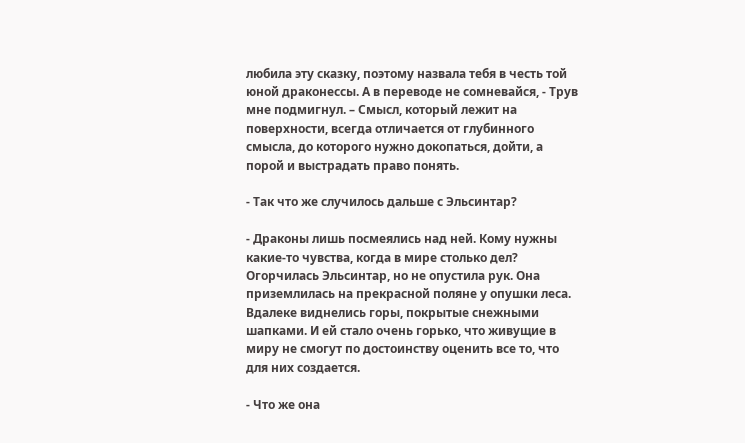любила эту сказку, поэтому назвала тебя в честь той юной драконессы. А в переводе не сомневайся, - Трув мне подмигнул. – Смысл, который лежит на поверхности, всегда отличается от глубинного смысла, до которого нужно докопаться, дойти, а порой и выстрадать право понять.

- Так что же случилось дальше с Эльсинтар?

- Драконы лишь посмеялись над ней. Кому нужны какие-то чувства, когда в мире столько дел? Огорчилась Эльсинтар, но не опустила рук. Она приземлилась на прекрасной поляне у опушки леса. Вдалеке виднелись горы, покрытые снежными шапками. И ей стало очень горько, что живущие в миру не смогут по достоинству оценить все то, что для них создается.

- Что же она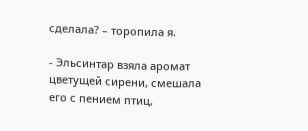сделала? – торопила я.

- Эльсинтар взяла аромат цветущей сирени, смешала его с пением птиц,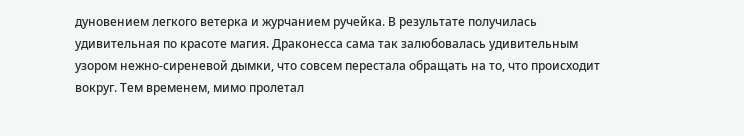дуновением легкого ветерка и журчанием ручейка. В результате получилась удивительная по красоте магия. Драконесса сама так залюбовалась удивительным узором нежно-сиреневой дымки, что совсем перестала обращать на то, что происходит вокруг. Тем временем, мимо пролетал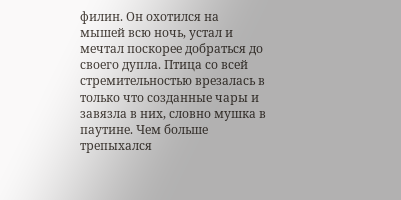филин. Он охотился на мышей всю ночь, устал и мечтал поскорее добраться до своего дупла. Птица со всей стремительностью врезалась в только что созданные чары и завязла в них, словно мушка в паутине. Чем больше трепыхался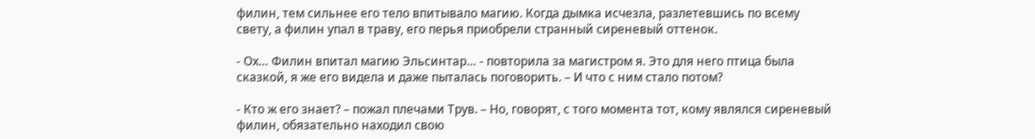филин, тем сильнее его тело впитывало магию. Когда дымка исчезла, разлетевшись по всему свету, а филин упал в траву, его перья приобрели странный сиреневый оттенок.

- Ох… Филин впитал магию Эльсинтар… - повторила за магистром я. Это для него птица была сказкой, я же его видела и даже пыталась поговорить. – И что с ним стало потом?

- Кто ж его знает? – пожал плечами Трув. – Но, говорят, с того момента тот, кому являлся сиреневый филин, обязательно находил свою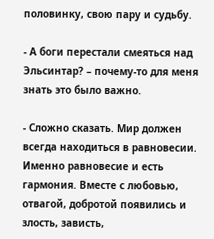половинку, свою пару и судьбу.

- А боги перестали смеяться над Эльсинтар? – почему-то для меня знать это было важно.

- Сложно сказать. Мир должен всегда находиться в равновесии. Именно равновесие и есть гармония. Вместе с любовью, отвагой, добротой появились и злость, зависть,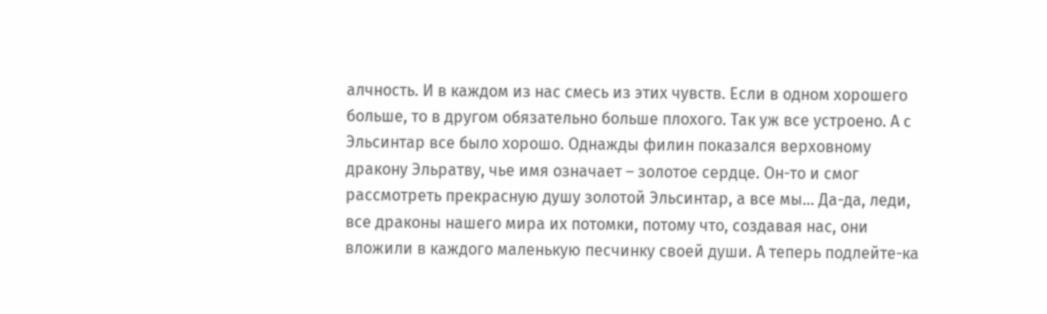алчность. И в каждом из нас смесь из этих чувств. Если в одном хорошего больше, то в другом обязательно больше плохого. Так уж все устроено. А с Эльсинтар все было хорошо. Однажды филин показался верховному дракону Эльратву, чье имя означает – золотое сердце. Он-то и смог рассмотреть прекрасную душу золотой Эльсинтар, а все мы… Да-да, леди, все драконы нашего мира их потомки, потому что, создавая нас, они вложили в каждого маленькую песчинку своей души. А теперь подлейте-ка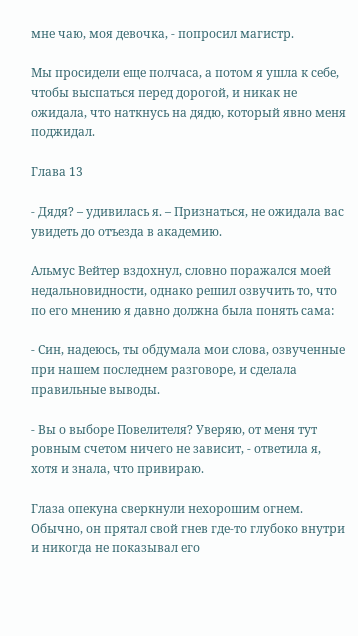мне чаю, моя девочка, - попросил магистр.

Мы просидели еще полчаса, а потом я ушла к себе, чтобы выспаться перед дорогой, и никак не ожидала, что наткнусь на дядю, который явно меня поджидал.

Глава 13

- Дядя? – удивилась я. – Признаться, не ожидала вас увидеть до отъезда в академию.

Альмус Вейтер вздохнул, словно поражался моей недальновидности, однако решил озвучить то, что по его мнению я давно должна была понять сама:

- Син, надеюсь, ты обдумала мои слова, озвученные при нашем последнем разговоре, и сделала правильные выводы.

- Вы о выборе Повелителя? Уверяю, от меня тут ровным счетом ничего не зависит, - ответила я, хотя и знала, что привираю.

Глаза опекуна сверкнули нехорошим огнем. Обычно, он прятал свой гнев где-то глубоко внутри и никогда не показывал его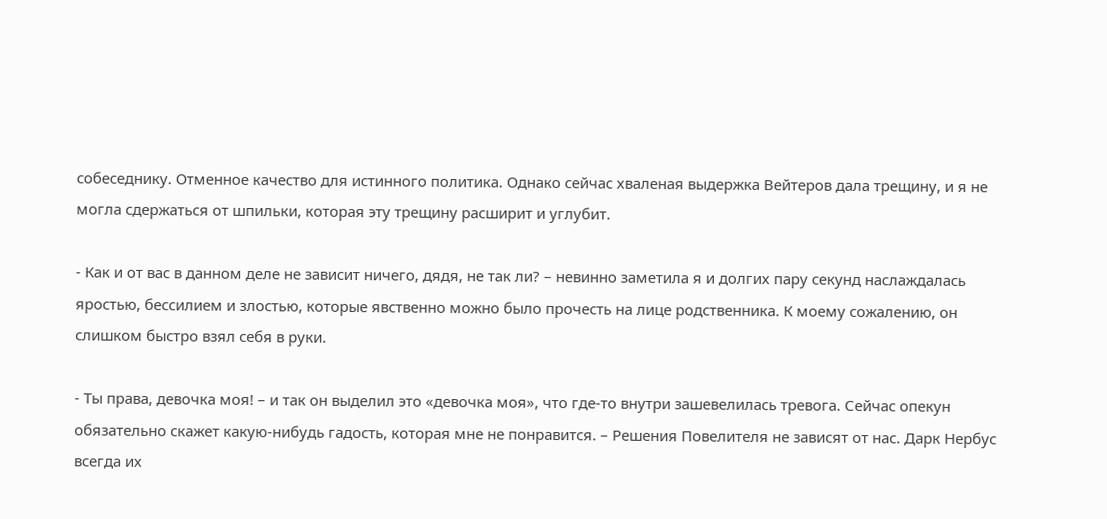собеседнику. Отменное качество для истинного политика. Однако сейчас хваленая выдержка Вейтеров дала трещину, и я не могла сдержаться от шпильки, которая эту трещину расширит и углубит.

- Как и от вас в данном деле не зависит ничего, дядя, не так ли? – невинно заметила я и долгих пару секунд наслаждалась яростью, бессилием и злостью, которые явственно можно было прочесть на лице родственника. К моему сожалению, он слишком быстро взял себя в руки.

- Ты права, девочка моя! – и так он выделил это «девочка моя», что где-то внутри зашевелилась тревога. Сейчас опекун обязательно скажет какую-нибудь гадость, которая мне не понравится. – Решения Повелителя не зависят от нас. Дарк Нербус всегда их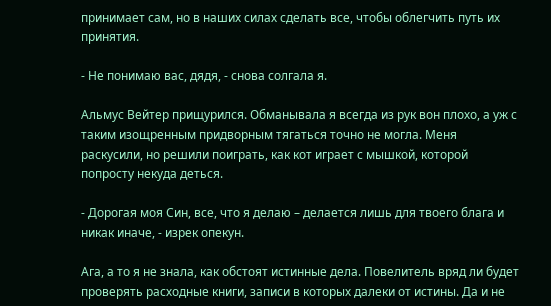принимает сам, но в наших силах сделать все, чтобы облегчить путь их принятия.

- Не понимаю вас, дядя, - снова солгала я.

Альмус Вейтер прищурился. Обманывала я всегда из рук вон плохо, а уж с таким изощренным придворным тягаться точно не могла. Меня раскусили, но решили поиграть, как кот играет с мышкой, которой попросту некуда деться.

- Дорогая моя Син, все, что я делаю – делается лишь для твоего блага и никак иначе, - изрек опекун.

Ага, а то я не знала, как обстоят истинные дела. Повелитель вряд ли будет проверять расходные книги, записи в которых далеки от истины. Да и не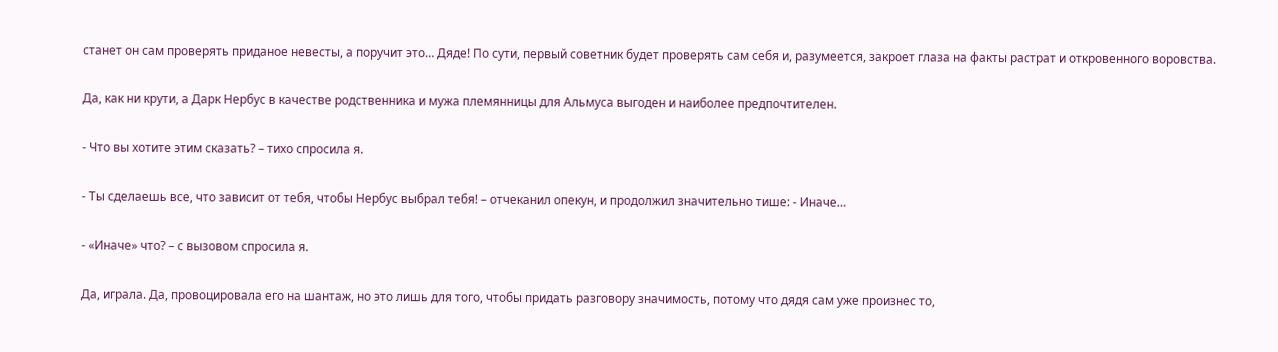станет он сам проверять приданое невесты, а поручит это… Дяде! По сути, первый советник будет проверять сам себя и, разумеется, закроет глаза на факты растрат и откровенного воровства.

Да, как ни крути, а Дарк Нербус в качестве родственника и мужа племянницы для Альмуса выгоден и наиболее предпочтителен.

- Что вы хотите этим сказать? – тихо спросила я.

- Ты сделаешь все, что зависит от тебя, чтобы Нербус выбрал тебя! – отчеканил опекун, и продолжил значительно тише: - Иначе…

- «Иначе» что? – с вызовом спросила я.

Да, играла. Да, провоцировала его на шантаж, но это лишь для того, чтобы придать разговору значимость, потому что дядя сам уже произнес то,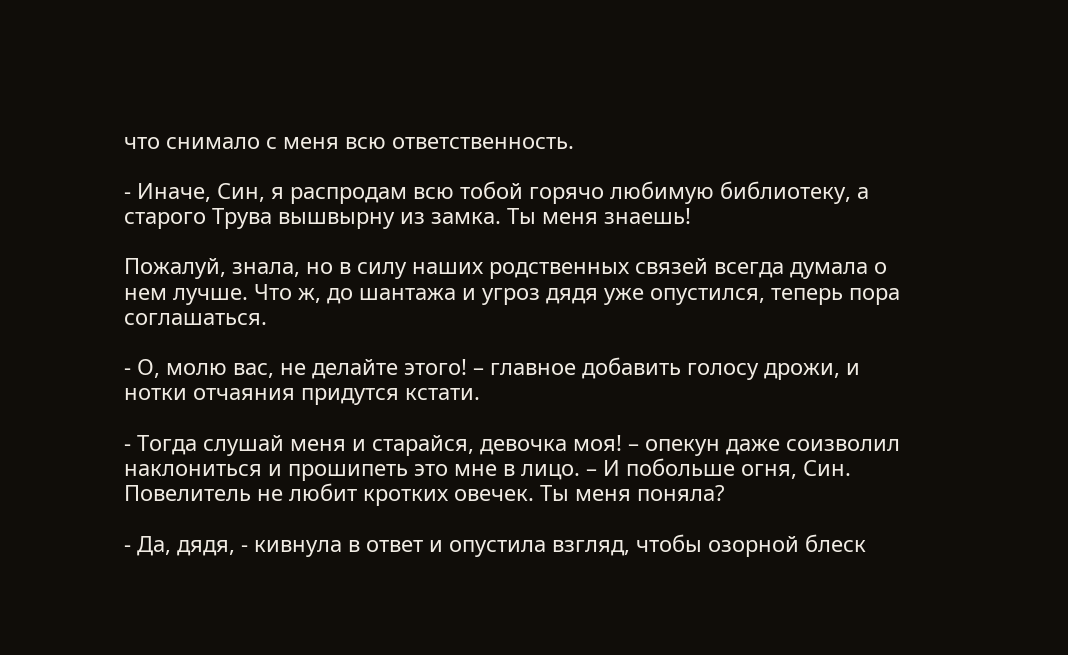что снимало с меня всю ответственность.

- Иначе, Син, я распродам всю тобой горячо любимую библиотеку, а старого Трува вышвырну из замка. Ты меня знаешь!

Пожалуй, знала, но в силу наших родственных связей всегда думала о нем лучше. Что ж, до шантажа и угроз дядя уже опустился, теперь пора соглашаться.

- О, молю вас, не делайте этого! – главное добавить голосу дрожи, и нотки отчаяния придутся кстати.

- Тогда слушай меня и старайся, девочка моя! – опекун даже соизволил наклониться и прошипеть это мне в лицо. – И побольше огня, Син. Повелитель не любит кротких овечек. Ты меня поняла?

- Да, дядя, - кивнула в ответ и опустила взгляд, чтобы озорной блеск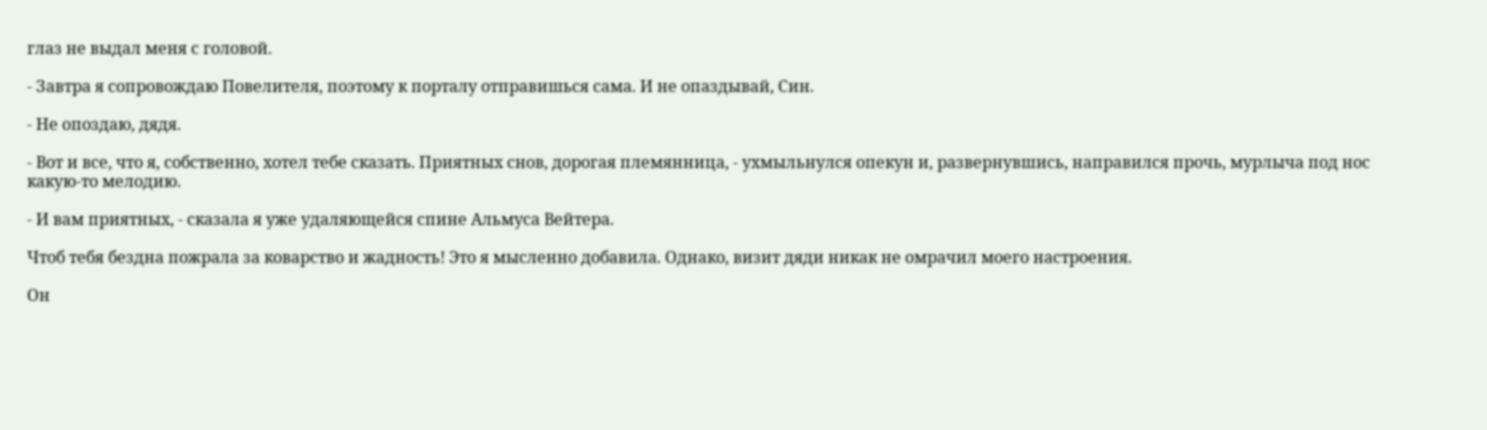глаз не выдал меня с головой.

- Завтра я сопровождаю Повелителя, поэтому к порталу отправишься сама. И не опаздывай, Син.

- Не опоздаю, дядя.

- Вот и все, что я, собственно, хотел тебе сказать. Приятных снов, дорогая племянница, - ухмыльнулся опекун и, развернувшись, направился прочь, мурлыча под нос какую-то мелодию.

- И вам приятных, - сказала я уже удаляющейся спине Альмуса Вейтера.

Чтоб тебя бездна пожрала за коварство и жадность! Это я мысленно добавила. Однако, визит дяди никак не омрачил моего настроения.

Он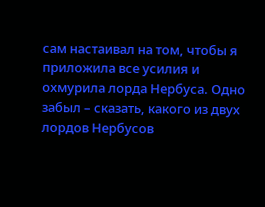сам настаивал на том, чтобы я приложила все усилия и охмурила лорда Нербуса. Одно забыл – сказать, какого из двух лордов Нербусов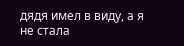дядя имел в виду, а я не стала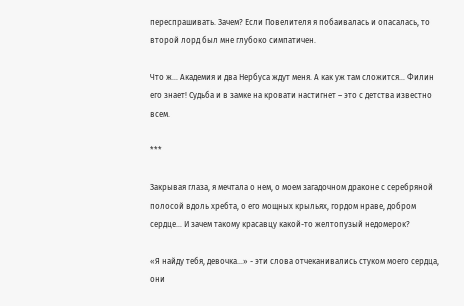переспрашивать. Зачем? Если Повелителя я побаивалась и опасалась, то второй лорд был мне глубоко симпатичен.

Что ж… Академия и два Нербуса ждут меня. А как уж там сложится… Филин его знает! Судьба и в замке на кровати настигнет – это с детства известно всем.

***

Закрывая глаза, я мечтала о нем, о моем загадочном драконе с серебряной полосой вдоль хребта, о его мощных крыльях, гордом нраве, добром сердце… И зачем такому красавцу какой-то желтопузый недомерок?

«Я найду тебя, девочка…» - эти слова отчеканивались стуком моего сердца, они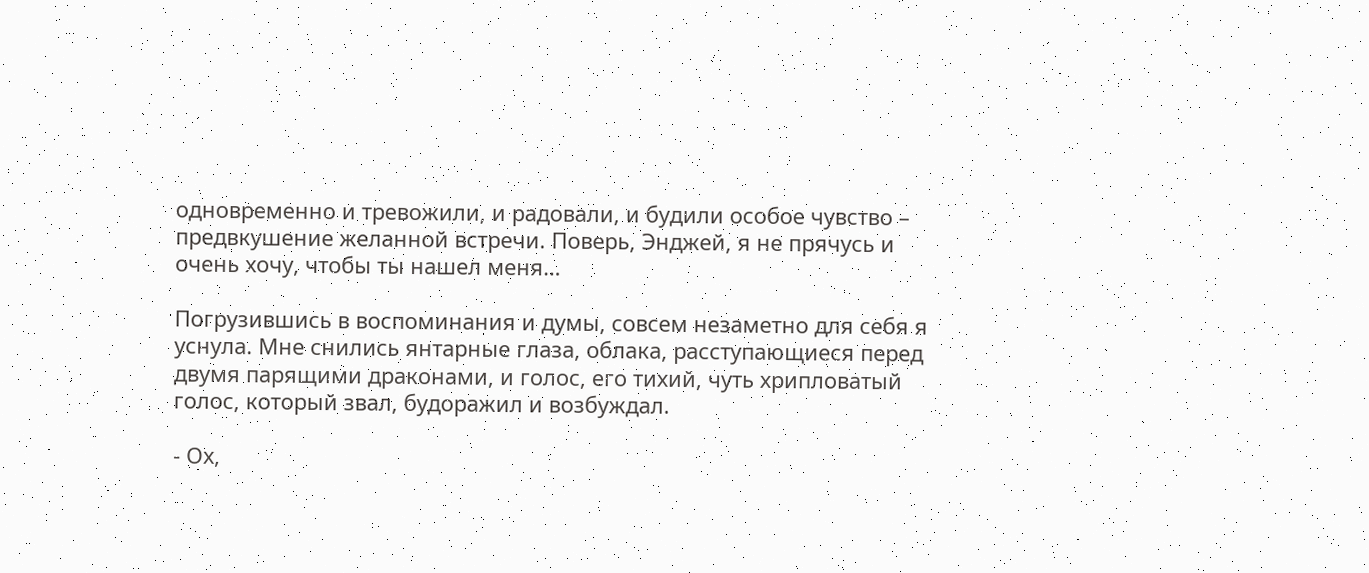одновременно и тревожили, и радовали, и будили особое чувство – предвкушение желанной встречи. Поверь, Энджей, я не прячусь и очень хочу, чтобы ты нашел меня…

Погрузившись в воспоминания и думы, совсем незаметно для себя я уснула. Мне снились янтарные глаза, облака, расступающиеся перед двумя парящими драконами, и голос, его тихий, чуть хрипловатый голос, который звал, будоражил и возбуждал.

- Ох,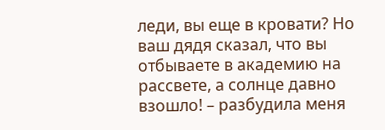леди, вы еще в кровати? Но ваш дядя сказал, что вы отбываете в академию на рассвете, а солнце давно взошло! – разбудила меня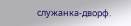служанка-дворф.